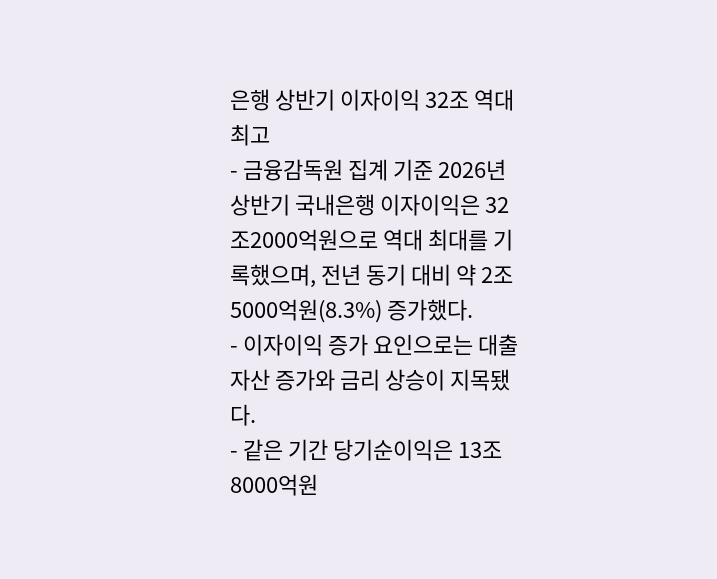은행 상반기 이자이익 32조 역대 최고
- 금융감독원 집계 기준 2026년 상반기 국내은행 이자이익은 32조2000억원으로 역대 최대를 기록했으며, 전년 동기 대비 약 2조5000억원(8.3%) 증가했다.
- 이자이익 증가 요인으로는 대출자산 증가와 금리 상승이 지목됐다.
- 같은 기간 당기순이익은 13조8000억원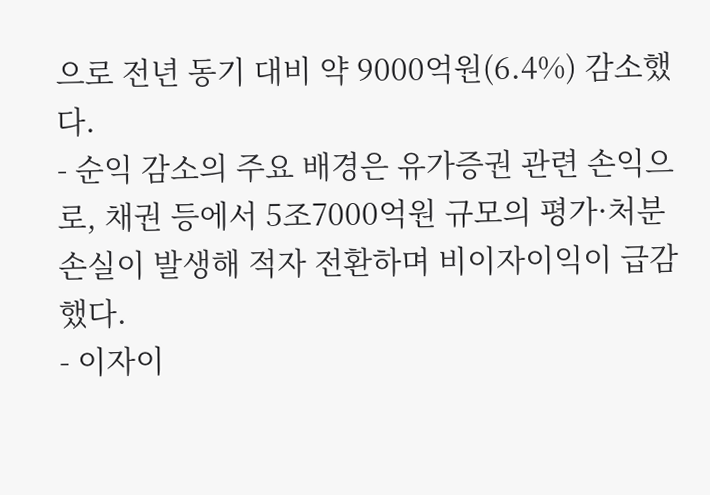으로 전년 동기 대비 약 9000억원(6.4%) 감소했다.
- 순익 감소의 주요 배경은 유가증권 관련 손익으로, 채권 등에서 5조7000억원 규모의 평가·처분 손실이 발생해 적자 전환하며 비이자이익이 급감했다.
- 이자이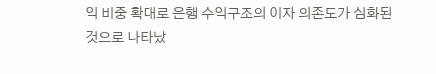익 비중 확대로 은행 수익구조의 이자 의존도가 심화된 것으로 나타났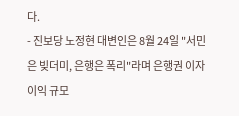다.
- 진보당 노정현 대변인은 8월 24일 "서민은 빚더미, 은행은 폭리"라며 은행권 이자이익 규모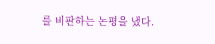를 비판하는 논평을 냈다.